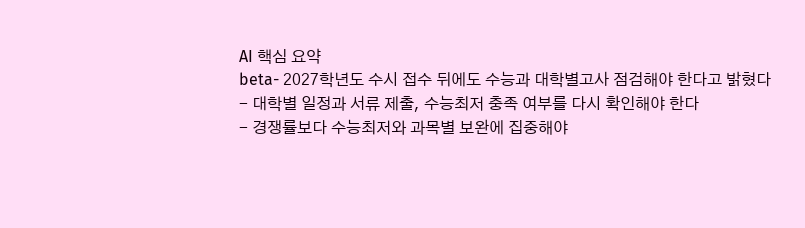AI 핵심 요약
beta- 2027학년도 수시 접수 뒤에도 수능과 대학별고사 점검해야 한다고 밝혔다
- 대학별 일정과 서류 제출, 수능최저 충족 여부를 다시 확인해야 한다
- 경쟁률보다 수능최저와 과목별 보완에 집중해야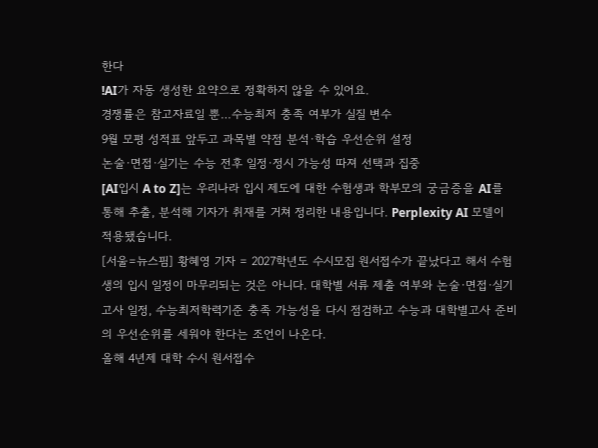한다
!AI가 자동 생성한 요약으로 정확하지 않을 수 있어요.
경쟁률은 참고자료일 뿐…수능최저 충족 여부가 실질 변수
9월 모평 성적표 앞두고 과목별 약점 분석·학습 우선순위 설정
논술·면접·실기는 수능 전후 일정·정시 가능성 따져 선택과 집중
[AI입시 A to Z]는 우리나라 입시 제도에 대한 수험생과 학부모의 궁금증을 AI를 통해 추출, 분석해 기자가 취재를 거쳐 정리한 내용입니다. Perplexity AI 모델이 적용됐습니다.
[서울=뉴스핌] 황혜영 기자 = 2027학년도 수시모집 원서접수가 끝났다고 해서 수험생의 입시 일정이 마무리되는 것은 아니다. 대학별 서류 제출 여부와 논술·면접·실기고사 일정, 수능최저학력기준 충족 가능성을 다시 점검하고 수능과 대학별고사 준비의 우선순위를 세워야 한다는 조언이 나온다.
올해 4년제 대학 수시 원서접수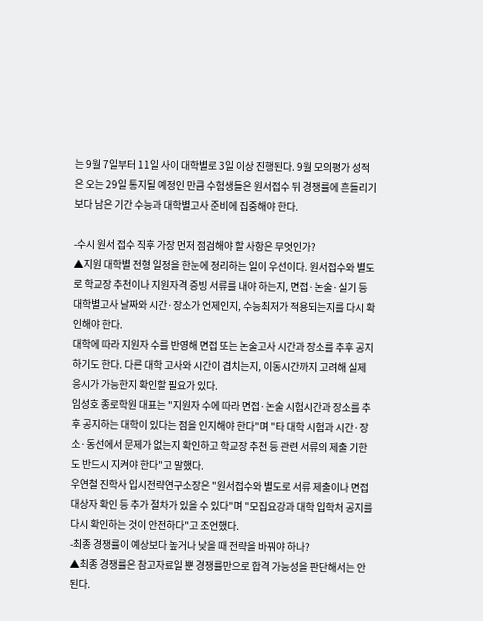는 9월 7일부터 11일 사이 대학별로 3일 이상 진행된다. 9월 모의평가 성적은 오는 29일 통지될 예정인 만큼 수험생들은 원서접수 뒤 경쟁률에 흔들리기보다 남은 기간 수능과 대학별고사 준비에 집중해야 한다.

-수시 원서 접수 직후 가장 먼저 점검해야 할 사항은 무엇인가?
▲지원 대학별 전형 일정을 한눈에 정리하는 일이 우선이다. 원서접수와 별도로 학교장 추천이나 지원자격 증빙 서류를 내야 하는지, 면접·논술·실기 등 대학별고사 날짜와 시간·장소가 언제인지, 수능최저가 적용되는지를 다시 확인해야 한다.
대학에 따라 지원자 수를 반영해 면접 또는 논술고사 시간과 장소를 추후 공지하기도 한다. 다른 대학 고사와 시간이 겹치는지, 이동시간까지 고려해 실제 응시가 가능한지 확인할 필요가 있다.
임성호 종로학원 대표는 "지원자 수에 따라 면접·논술 시험시간과 장소를 추후 공지하는 대학이 있다는 점을 인지해야 한다"며 "타 대학 시험과 시간·장소·동선에서 문제가 없는지 확인하고 학교장 추천 등 관련 서류의 제출 기한도 반드시 지켜야 한다"고 말했다.
우연철 진학사 입시전략연구소장은 "원서접수와 별도로 서류 제출이나 면접 대상자 확인 등 추가 절차가 있을 수 있다"며 "모집요강과 대학 입학처 공지를 다시 확인하는 것이 안전하다"고 조언했다.
-최종 경쟁률이 예상보다 높거나 낮을 때 전략을 바꿔야 하나?
▲최종 경쟁률은 참고자료일 뿐 경쟁률만으로 합격 가능성을 판단해서는 안 된다.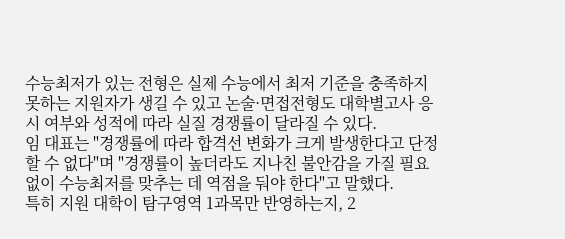수능최저가 있는 전형은 실제 수능에서 최저 기준을 충족하지 못하는 지원자가 생길 수 있고 논술·면접전형도 대학별고사 응시 여부와 성적에 따라 실질 경쟁률이 달라질 수 있다.
임 대표는 "경쟁률에 따라 합격선 변화가 크게 발생한다고 단정할 수 없다"며 "경쟁률이 높더라도 지나친 불안감을 가질 필요 없이 수능최저를 맞추는 데 역점을 둬야 한다"고 말했다.
특히 지원 대학이 탐구영역 1과목만 반영하는지, 2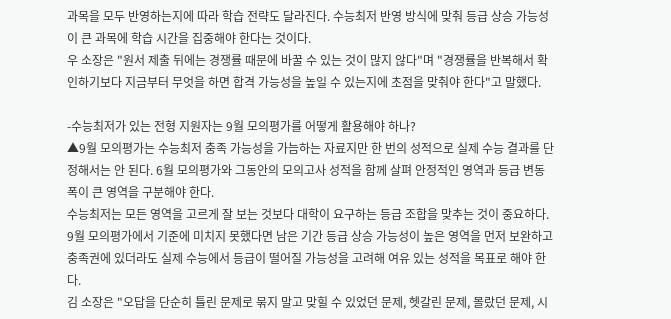과목을 모두 반영하는지에 따라 학습 전략도 달라진다. 수능최저 반영 방식에 맞춰 등급 상승 가능성이 큰 과목에 학습 시간을 집중해야 한다는 것이다.
우 소장은 "원서 제출 뒤에는 경쟁률 때문에 바꿀 수 있는 것이 많지 않다"며 "경쟁률을 반복해서 확인하기보다 지금부터 무엇을 하면 합격 가능성을 높일 수 있는지에 초점을 맞춰야 한다"고 말했다.

-수능최저가 있는 전형 지원자는 9월 모의평가를 어떻게 활용해야 하나?
▲9월 모의평가는 수능최저 충족 가능성을 가늠하는 자료지만 한 번의 성적으로 실제 수능 결과를 단정해서는 안 된다. 6월 모의평가와 그동안의 모의고사 성적을 함께 살펴 안정적인 영역과 등급 변동 폭이 큰 영역을 구분해야 한다.
수능최저는 모든 영역을 고르게 잘 보는 것보다 대학이 요구하는 등급 조합을 맞추는 것이 중요하다. 9월 모의평가에서 기준에 미치지 못했다면 남은 기간 등급 상승 가능성이 높은 영역을 먼저 보완하고 충족권에 있더라도 실제 수능에서 등급이 떨어질 가능성을 고려해 여유 있는 성적을 목표로 해야 한다.
김 소장은 "오답을 단순히 틀린 문제로 묶지 말고 맞힐 수 있었던 문제, 헷갈린 문제, 몰랐던 문제, 시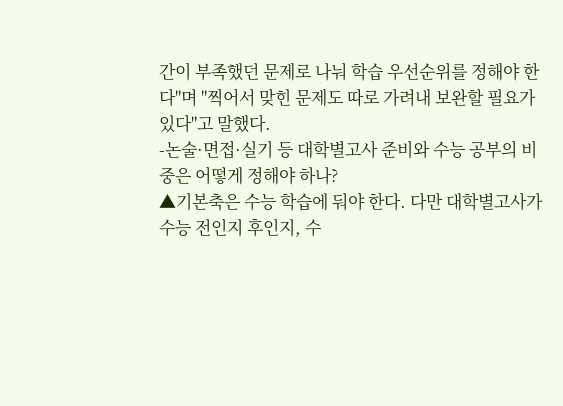간이 부족했던 문제로 나눠 학습 우선순위를 정해야 한다"며 "찍어서 맞힌 문제도 따로 가려내 보완할 필요가 있다"고 말했다.
-논술·면접·실기 등 대학별고사 준비와 수능 공부의 비중은 어떻게 정해야 하나?
▲기본축은 수능 학습에 둬야 한다. 다만 대학별고사가 수능 전인지 후인지, 수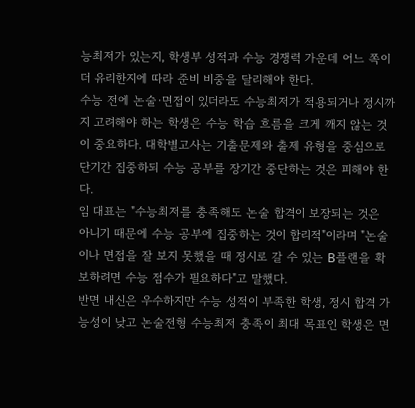능최저가 있는지, 학생부 성적과 수능 경쟁력 가운데 어느 쪽이 더 유리한지에 따라 준비 비중을 달리해야 한다.
수능 전에 논술·면접이 있더라도 수능최저가 적용되거나 정시까지 고려해야 하는 학생은 수능 학습 흐름을 크게 깨지 않는 것이 중요하다. 대학별고사는 기출문제와 출제 유형을 중심으로 단기간 집중하되 수능 공부를 장기간 중단하는 것은 피해야 한다.
임 대표는 "수능최저를 충족해도 논술 합격이 보장되는 것은 아니기 때문에 수능 공부에 집중하는 것이 합리적"이라며 "논술이나 면접을 잘 보지 못했을 때 정시로 갈 수 있는 B플랜을 확보하려면 수능 점수가 필요하다"고 말했다.
반면 내신은 우수하지만 수능 성적이 부족한 학생, 정시 합격 가능성이 낮고 논술전형 수능최저 충족이 최대 목표인 학생은 면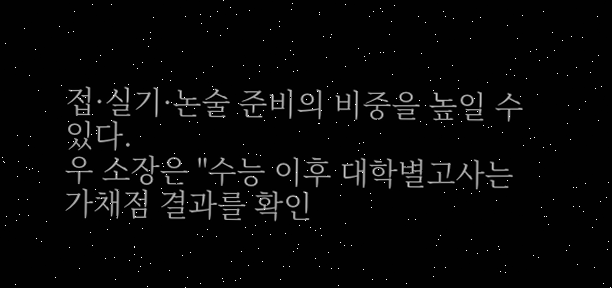접·실기·논술 준비의 비중을 높일 수 있다.
우 소장은 "수능 이후 대학별고사는 가채점 결과를 확인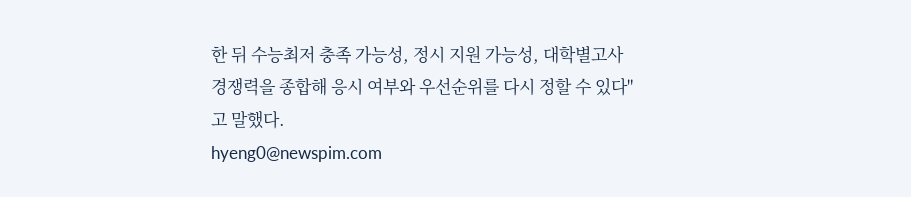한 뒤 수능최저 충족 가능성, 정시 지원 가능성, 대학별고사 경쟁력을 종합해 응시 여부와 우선순위를 다시 정할 수 있다"고 말했다.
hyeng0@newspim.com